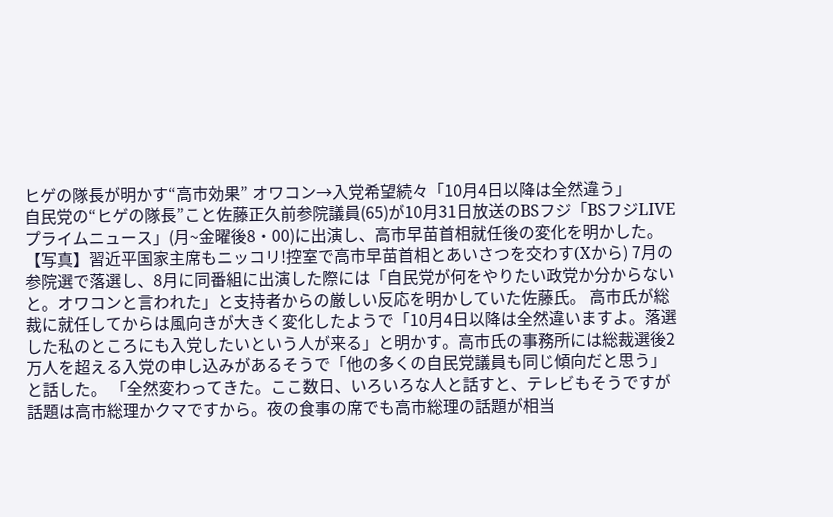ヒゲの隊長が明かす“高市効果” オワコン→入党希望続々「10月4日以降は全然違う」
自民党の“ヒゲの隊長”こと佐藤正久前参院議員(65)が10月31日放送のBSフジ「BSフジLIVE プライムニュース」(月~金曜後8・00)に出演し、高市早苗首相就任後の変化を明かした。 【写真】習近平国家主席もニッコリ!控室で高市早苗首相とあいさつを交わす(Xから) 7月の参院選で落選し、8月に同番組に出演した際には「自民党が何をやりたい政党か分からないと。オワコンと言われた」と支持者からの厳しい反応を明かしていた佐藤氏。 高市氏が総裁に就任してからは風向きが大きく変化したようで「10月4日以降は全然違いますよ。落選した私のところにも入党したいという人が来る」と明かす。高市氏の事務所には総裁選後2万人を超える入党の申し込みがあるそうで「他の多くの自民党議員も同じ傾向だと思う」と話した。 「全然変わってきた。ここ数日、いろいろな人と話すと、テレビもそうですが話題は高市総理かクマですから。夜の食事の席でも高市総理の話題が相当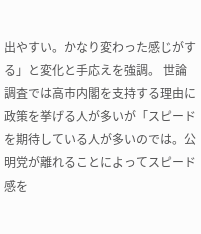出やすい。かなり変わった感じがする」と変化と手応えを強調。 世論調査では高市内閣を支持する理由に政策を挙げる人が多いが「スピードを期待している人が多いのでは。公明党が離れることによってスピード感を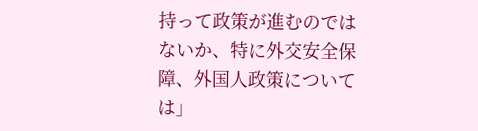持って政策が進むのではないか、特に外交安全保障、外国人政策については」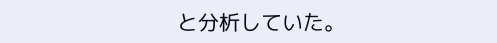と分析していた。